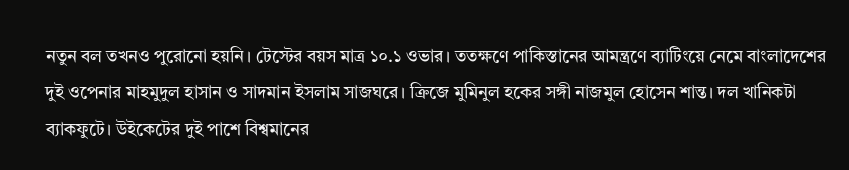নতুন বল তখনও পুরোনো হয়নি। টেস্টের বয়স মাত্র ১০.১ ওভার। ততক্ষণে পাকিস্তানের আমন্ত্রণে ব্যাটিংয়ে নেমে বাংলাদেশের দুই ওপেনার মাহমুদুল হাসান ও সাদমান ইসলাম সাজঘরে। ক্রিজে মুমিনুল হকের সঙ্গী নাজমুল হোসেন শান্ত। দল খানিকটা ব্যাকফুটে। উইকেটের দুই পাশে বিশ্বমানের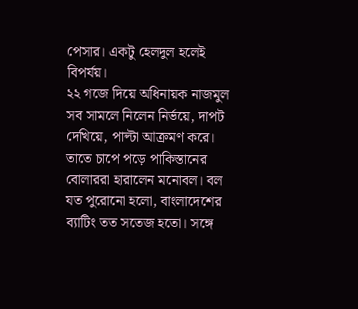পেসার। একটু হেলদুল হলেই বিপর্যয়।
২২ গজে দিয়ে অধিনায়ক নাজমুল সব সামলে নিলেন নির্ভয়ে, দাপট দেখিয়ে, পাল্টা আক্রমণ করে। তাতে চাপে পড়ে পাকিস্তানের বোলাররা হারালেন মনোবল। বল যত পুরোনো হলো, বাংলাদেশের ব্যাটিং তত সতেজ হতো। সঙ্গে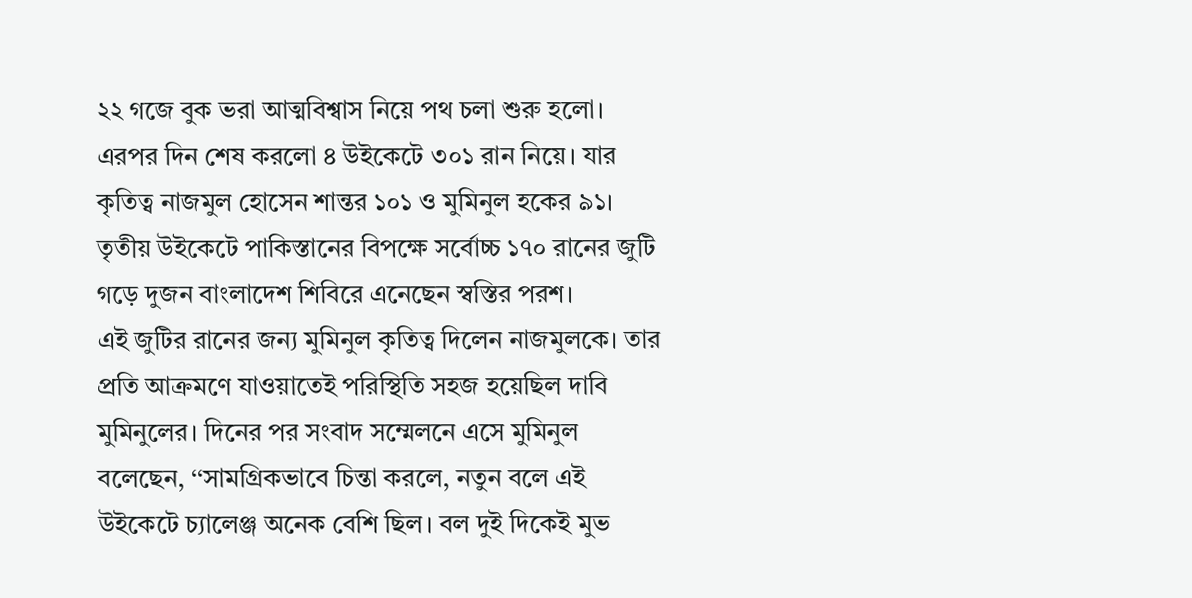২২ গজে বুক ভরা আত্মবিশ্বাস নিয়ে পথ চলা শুরু হলো। এরপর দিন শেষ করলো ৪ উইকেটে ৩০১ রান নিয়ে। যার কৃতিত্ব নাজমুল হোসেন শান্তর ১০১ ও মুমিনুল হকের ৯১। তৃতীয় উইকেটে পাকিস্তানের বিপক্ষে সর্বোচ্চ ১৭০ রানের জুটি গড়ে দুজন বাংলাদেশ শিবিরে এনেছেন স্বস্তির পরশ।
এই জুটির রানের জন্য মুমিনুল কৃতিত্ব দিলেন নাজমুলকে। তার প্রতি আক্রমণে যাওয়াতেই পরিস্থিতি সহজ হয়েছিল দাবি মুমিনুলের। দিনের পর সংবাদ সম্মেলনে এসে মুমিনুল বলেছেন, ‘‘সামগ্রিকভাবে চিন্তা করলে, নতুন বলে এই উইকেটে চ্যালেঞ্জ অনেক বেশি ছিল। বল দুই দিকেই মুভ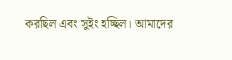করছিল এবং সুইং হচ্ছিল। আমাদের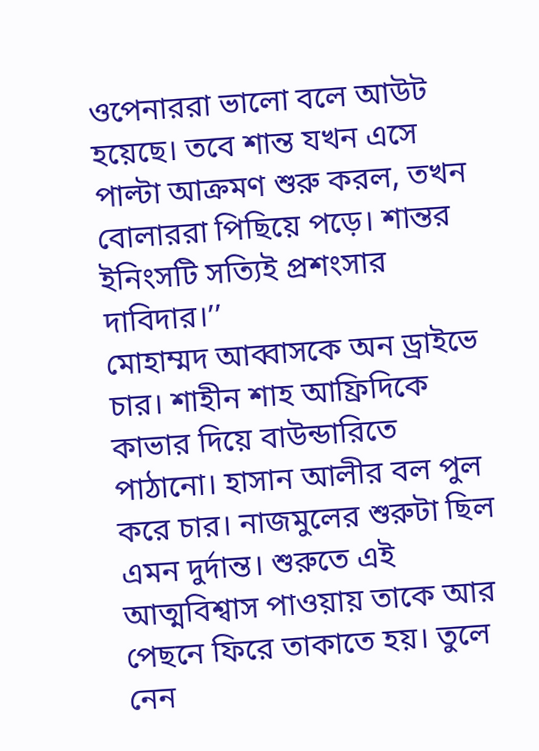ওপেনাররা ভালো বলে আউট হয়েছে। তবে শান্ত যখন এসে পাল্টা আক্রমণ শুরু করল, তখন বোলাররা পিছিয়ে পড়ে। শান্তর ইনিংসটি সত্যিই প্রশংসার দাবিদার।’’
মোহাম্মদ আব্বাসকে অন ড্রাইভে চার। শাহীন শাহ আফ্রিদিকে কাভার দিয়ে বাউন্ডারিতে পাঠানো। হাসান আলীর বল পুল করে চার। নাজমুলের শুরুটা ছিল এমন দুর্দান্ত। শুরুতে এই আত্মবিশ্বাস পাওয়ায় তাকে আর পেছনে ফিরে তাকাতে হয়। তুলে নেন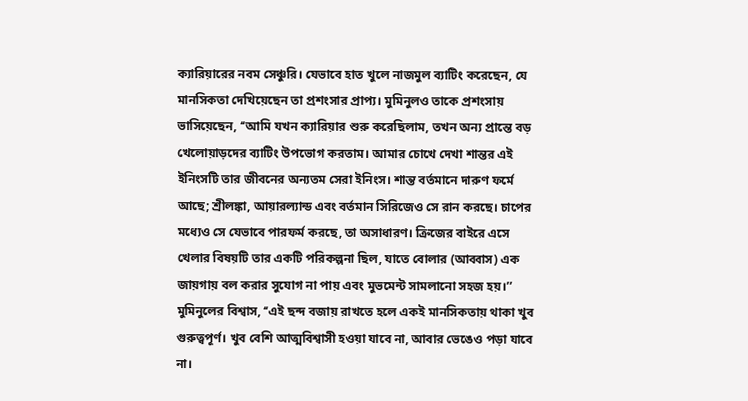ক্যারিয়ারের নবম সেঞ্চুরি। যেভাবে হাত খুলে নাজমুল ব্যাটিং করেছেন, যে মানসিকতা দেখিয়েছেন তা প্রশংসার প্রাপ্য। মুমিনুলও তাকে প্রশংসায় ভাসিয়েছেন, ‘‘আমি যখন ক্যারিয়ার শুরু করেছিলাম, তখন অন্য প্রান্তে বড় খেলোয়াড়দের ব্যাটিং উপভোগ করতাম। আমার চোখে দেখা শান্তর এই ইনিংসটি তার জীবনের অন্যতম সেরা ইনিংস। শান্ত বর্তমানে দারুণ ফর্মে আছে; শ্রীলঙ্কা, আয়ারল্যান্ড এবং বর্তমান সিরিজেও সে রান করছে। চাপের মধ্যেও সে যেভাবে পারফর্ম করছে, তা অসাধারণ। ক্রিজের বাইরে এসে খেলার বিষয়টি তার একটি পরিকল্পনা ছিল, যাতে বোলার (আব্বাস) এক জায়গায় বল করার সুযোগ না পায় এবং মুভমেন্ট সামলানো সহজ হয়।’’
মুমিনুলের বিশ্বাস, ‘‘এই ছন্দ বজায় রাখতে হলে একই মানসিকতায় থাকা খুব গুরুত্বপূর্ণ। খুব বেশি আত্মবিশ্বাসী হওয়া যাবে না, আবার ভেঙেও পড়া যাবে না।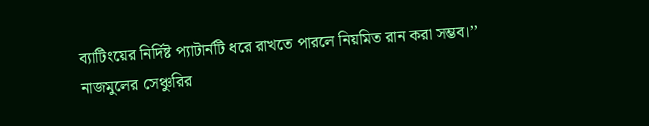ব্যাটিংয়ের নির্দিষ্ট প্যাটার্নটি ধরে রাখতে পারলে নিয়মিত রান করা সম্ভব।’’
নাজমুলের সেঞ্চুরির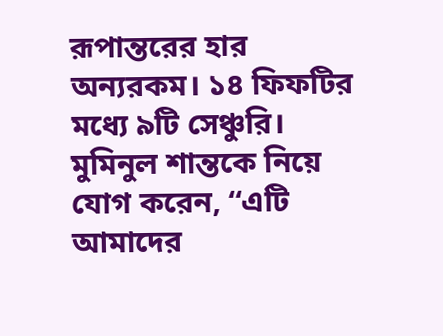রূপান্তরের হার অন্যরকম। ১৪ ফিফটির মধ্যে ৯টি সেঞ্চুরি। মুমিনুল শান্তকে নিয়ে যোগ করেন, ‘‘এটি আমাদের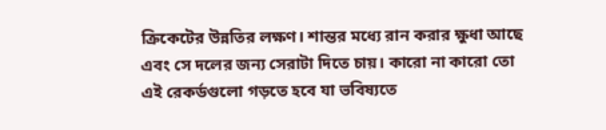ক্রিকেটের উন্নতির লক্ষণ। শান্তর মধ্যে রান করার ক্ষুধা আছে এবং সে দলের জন্য সেরাটা দিতে চায়। কারো না কারো তো এই রেকর্ডগুলো গড়তে হবে যা ভবিষ্যতে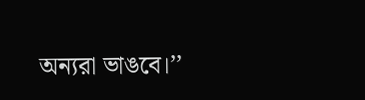অন্যরা ভাঙবে।’’